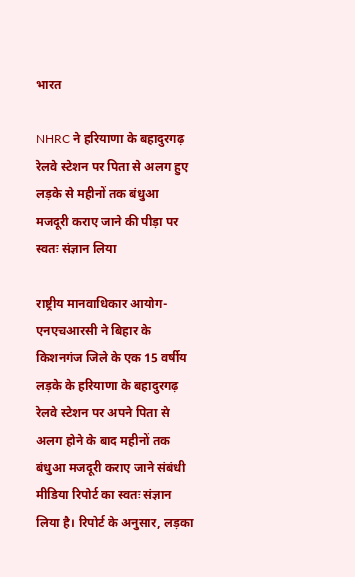भारत

NHRC ने हरियाणा के बहादुरगढ़ रेलवे स्टेशन पर पिता से अलग हुए लड़के से महीनों तक बंधुआ मजदूरी कराए जाने की पीड़ा पर स्वतः संज्ञान लिया

राष्ट्रीय मानवाधिकार आयोग- एनएचआरसी ने बिहार के किशनगंज जिले के एक 15 वर्षीय लड़के के हरियाणा के बहादुरगढ़ रेलवे स्टेशन पर अपने पिता से अलग होने के बाद महीनों तक बंधुआ मजदूरी कराए जाने संबंधी मीडिया रिपोर्ट का स्वतः संज्ञान लिया है। रिपोर्ट के अनुसार, लड़का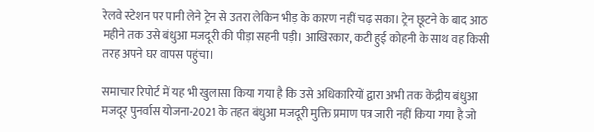रेलवे स्टेशन पर पानी लेने ट्रेन से उतरा लेकिन भीड़ के कारण नहीं चढ़ सका। ट्रेन छूटने के बाद आठ महीने तक उसे बंधुआ मजदूरी की पीड़ा सहनी पड़ी। आखिरकार, कटी हुई कोहनी के साथ वह किसी तरह अपने घर वापस पहुंचा।

समाचार रिपोर्ट में यह भी खुलासा किया गया है कि उसे अधिकारियों द्वारा अभी तक केंद्रीय बंधुआ मजदूर पुनर्वास योजना-2021 के तहत बंधुआ मजदूरी मुक्ति प्रमाण पत्र जारी नहीं किया गया है जो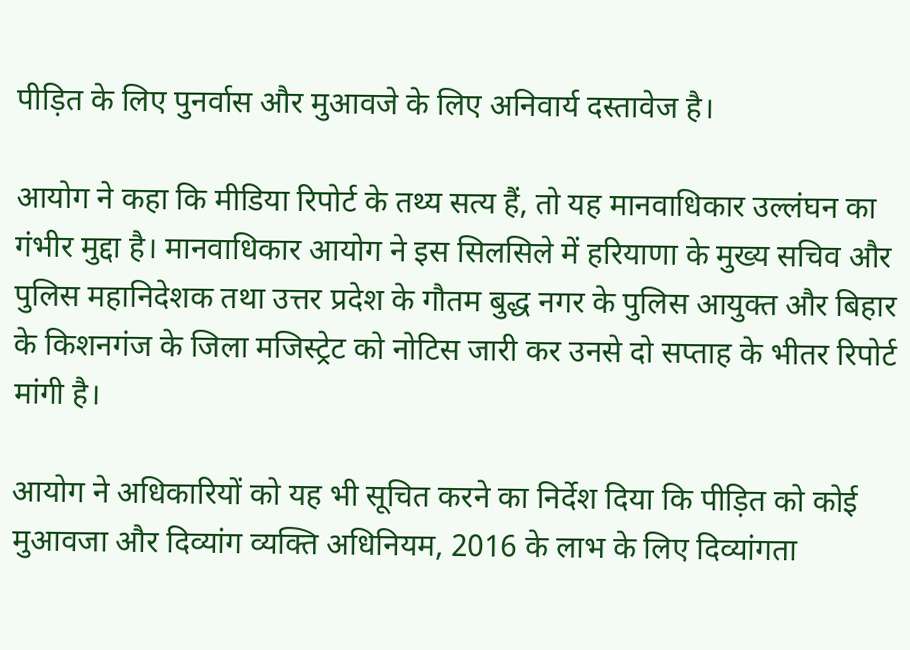पीड़ित के लिए पुनर्वास और मुआवजे के लिए अनिवार्य दस्तावेज है।

आयोग ने कहा कि मीडिया रिपोर्ट के तथ्य सत्य हैं, तो यह मानवाधिकार उल्लंघन का गंभीर मुद्दा है। मानवाधिकार आयोग ने इस सिलसिले में हरियाणा के मुख्य सचिव और पुलिस महानिदेशक तथा उत्तर प्रदेश के गौतम बुद्ध नगर के पुलिस आयुक्त और बिहार के किशनगंज के जिला मजिस्ट्रेट को नोटिस जारी कर उनसे दो सप्ताह के भीतर रिपोर्ट मांगी है।

आयोग ने अधिकारियों को यह भी सूचित करने का निर्देश दिया कि पीड़ित को कोई मुआवजा और दिव्यांग व्यक्ति अधिनियम, 2016 के लाभ के लिए दिव्यांगता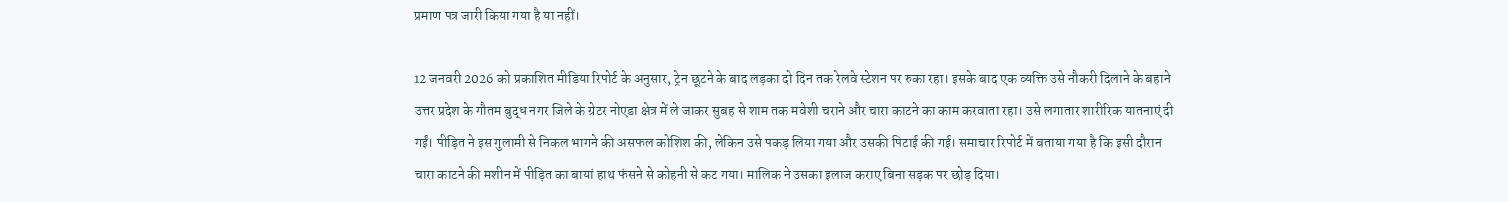प्रमाण पत्र जारी किया गया है या नहीं।

12 जनवरी 2026 को प्रकाशित मीडिया रिपोर्ट के अनुसार, ट्रेन छूटने के बाद लड़का दो दिन तक रेलवे स्टेशन पर रुका रहा। इसके बाद एक व्यक्ति उसे नौकरी दिलाने के बहाने उत्तर प्रदेश के गौतम बुद्ध नगर जिले के ग्रेटर नोएडा क्षेत्र में ले जाकर सुबह से शाम तक मवेशी चराने और चारा काटने का काम करवाता रहा। उसे लगातार शारीरिक यातनाएं दी गईं। पीड़ित ने इस गुलामी से निकल भागने की असफल कोशिश की, लेकिन उसे पकड़ लिया गया और उसकी पिटाई की गई। समाचार रिपोर्ट में बताया गया है कि इसी दौरान चारा काटने की मशीन में पीड़ित का बायां हाथ फंसने से कोहनी से कट गया। मालिक ने उसका इलाज कराए बिना सड़क पर छोड़ दिया।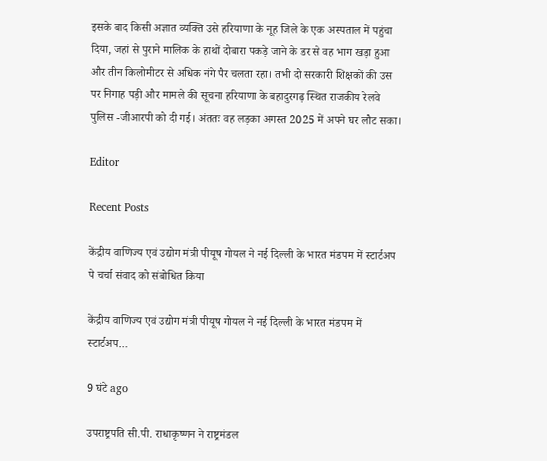इसके बाद किसी अज्ञात व्यक्ति उसे हरियाणा के नूह जिले के एक अस्पताल में पहुंचा दिया, जहां से पुराने मालिक के हाथों दोबारा पकड़े जाने के डर से वह भाग खड़ा हुआ और तीन किलोमीटर से अधिक नंगे पैर चलता रहा। तभी दो सरकारी शिक्षकों की उस पर निगाह पड़ी और मामले की सूचना हरियाणा के बहादुरगढ़ स्थित राजकीय रेलवे पुलिस -जीआरपी को दी गई। अंततः वह लड़का अगस्त 2025 में अपने घर लौट सका।

Editor

Recent Posts

केंद्रीय वाणिज्य एवं उद्योग मंत्री पीयूष गोयल ने नई दिल्ली के भारत मंडपम में स्टार्टअप पे चर्चा संवाद को संबोधित किया

केंद्रीय वाणिज्य एवं उद्योग मंत्री पीयूष गोयल ने नई दिल्ली के भारत मंडपम में स्टार्टअप…

9 घंटे ago

उपराष्ट्रपति सी.पी. राधाकृष्णन ने राष्ट्रमंडल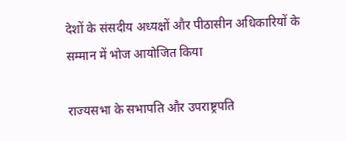देशों के संसदीय अध्यक्षों और पीठासीन अधिकारियों के सम्मान में भोज आयोजित किया

राज्यसभा के सभापति और उपराष्ट्रपति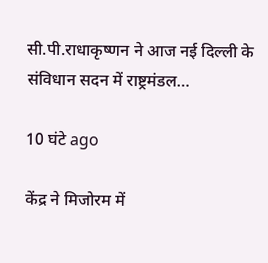सी.पी.राधाकृष्‍णन ने आज नई दिल्ली के संविधान सदन में राष्ट्रमंडल…

10 घंटे ago

केंद्र ने मिजोरम में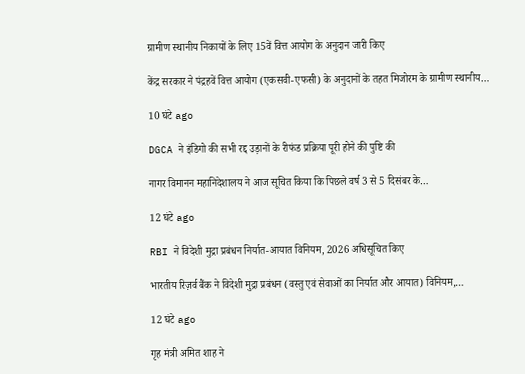ग्रामीण स्थानीय निकायों के लिए 15वें वित्त आयोग के अनुदान जारी किए

केंद्र सरकार ने पंद्रहवें वित्त आयोग (एकसवी-एफसी) के अनुदानों के तहत मिजोरम के ग्रामीण स्थानीय…

10 घंटे ago

DGCA ने इंडिगो की सभी रद्द उड़ानों के रीफंड प्रक्रिया पूरी होने की पुष्टि की

नागर विमानन महानिदेशालय ने आज सूचित किया कि पिछले वर्ष 3 से 5 दिसंबर के…

12 घंटे ago

RBI ने विदेशी मुद्रा प्रबंधन निर्यात-आयात विनियम, 2026 अधिसूचित किए

भारतीय रिज़र्व बैंक ने विदेशी मुद्रा प्रबंधन (वस्तु एवं सेवाओं का निर्यात और आयात) विनियम,…

12 घंटे ago

गृह मंत्री अमित शाह ने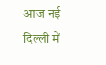आज नई दिल्ली में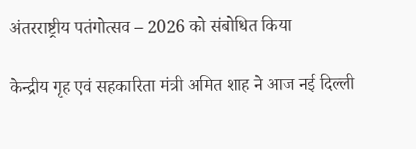अंतरराष्ट्रीय पतंगोत्सव – 2026 को संबोधित किया

केन्द्रीय गृह एवं सहकारिता मंत्री अमित शाह ने आज नई दिल्ली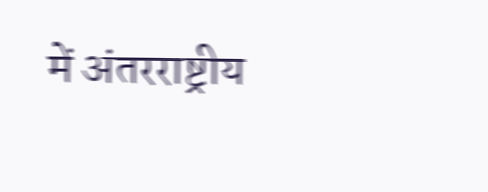में अंतरराष्ट्रीय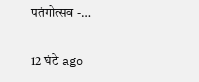पतंगोत्सव -…

12 घंटे ago